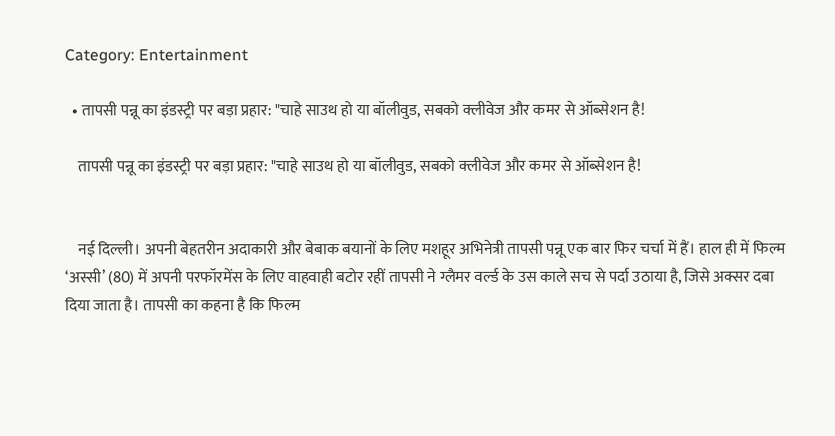Category: Entertainment

  • तापसी पन्नू का इंडस्ट्री पर बड़ा प्रहार: "चाहे साउथ हो या बॉलीवुड, सबको क्लीवेज और कमर से ऑब्सेशन है!

    तापसी पन्नू का इंडस्ट्री पर बड़ा प्रहार: "चाहे साउथ हो या बॉलीवुड, सबको क्लीवेज और कमर से ऑब्सेशन है!


    नई दिल्ली। अपनी बेहतरीन अदाकारी और बेबाक बयानों के लिए मशहूर अभिनेत्री तापसी पन्नू एक बार फिर चर्चा में हैं। हाल ही में फिल्म ‘अस्सी’ (80) में अपनी परफॉरमेंस के लिए वाहवाही बटोर रहीं तापसी ने ग्लैमर वर्ल्ड के उस काले सच से पर्दा उठाया है, जिसे अक्सर दबा दिया जाता है। तापसी का कहना है कि फिल्म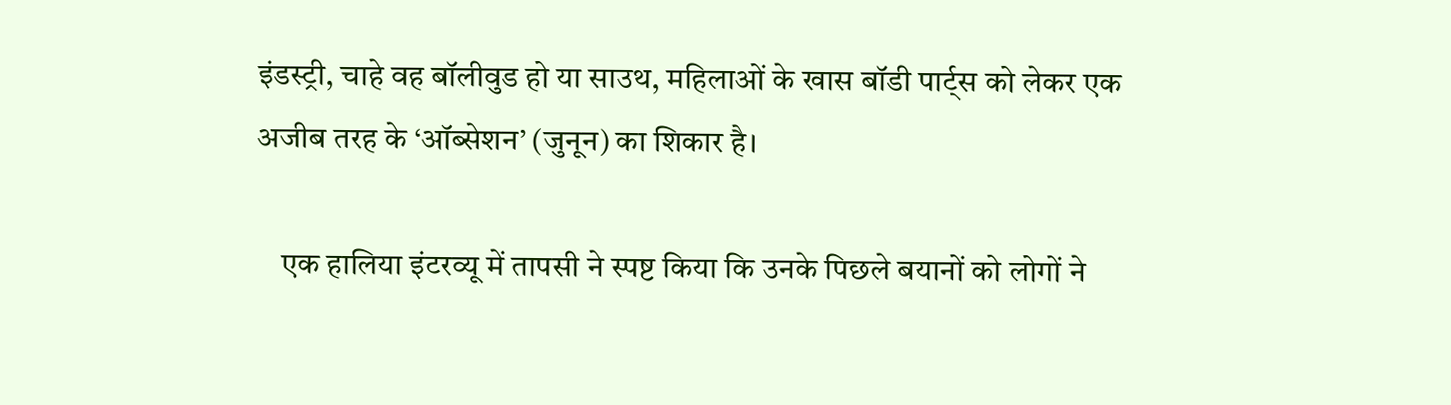इंडस्ट्री, चाहे वह बॉलीवुड हो या साउथ, महिलाओं के खास बॉडी पार्ट्स को लेकर एक अजीब तरह के ‘ऑब्सेशन’ (जुनून) का शिकार है।

    एक हालिया इंटरव्यू में तापसी ने स्पष्ट किया कि उनके पिछले बयानों को लोगों ने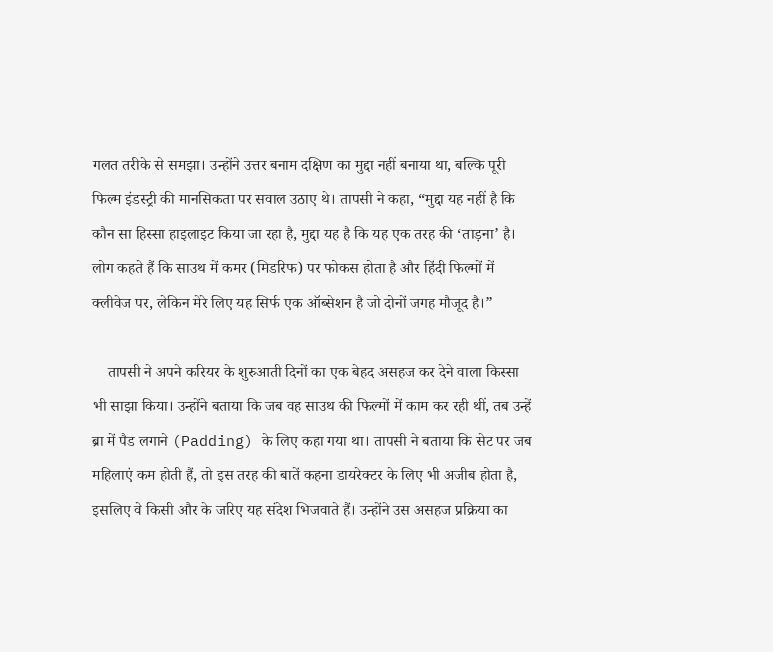गलत तरीके से समझा। उन्होंने उत्तर बनाम दक्षिण का मुद्दा नहीं बनाया था, बल्कि पूरी फिल्म इंडस्ट्री की मानसिकता पर सवाल उठाए थे। तापसी ने कहा, “मुद्दा यह नहीं है कि कौन सा हिस्सा हाइलाइट किया जा रहा है, मुद्दा यह है कि यह एक तरह की ‘ताड़ना’ है। लोग कहते हैं कि साउथ में कमर (मिडरिफ) पर फोकस होता है और हिंदी फिल्मों में क्लीवेज पर, लेकिन मेरे लिए यह सिर्फ एक ऑब्सेशन है जो दोनों जगह मौजूद है।”

    तापसी ने अपने करियर के शुरुआती दिनों का एक बेहद असहज कर देने वाला किस्सा भी साझा किया। उन्होंने बताया कि जब वह साउथ की फिल्मों में काम कर रही थीं, तब उन्हें ब्रा में पैड लगाने (Padding) के लिए कहा गया था। तापसी ने बताया कि सेट पर जब महिलाएं कम होती हैं, तो इस तरह की बातें कहना डायरेक्टर के लिए भी अजीब होता है, इसलिए वे किसी और के जरिए यह संदेश भिजवाते हैं। उन्होंने उस असहज प्रक्रिया का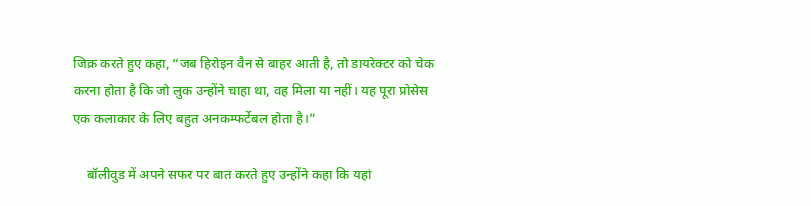जिक्र करते हुए कहा, “जब हिरोइन वैन से बाहर आती है, तो डायरेक्टर को चेक करना होता है कि जो लुक उन्होंने चाहा था, वह मिला या नहीं। यह पूरा प्रोसेस एक कलाकार के लिए बहुत अनकम्फर्टेबल होता है।”

    बॉलीवुड में अपने सफर पर बात करते हुए उन्होंने कहा कि यहां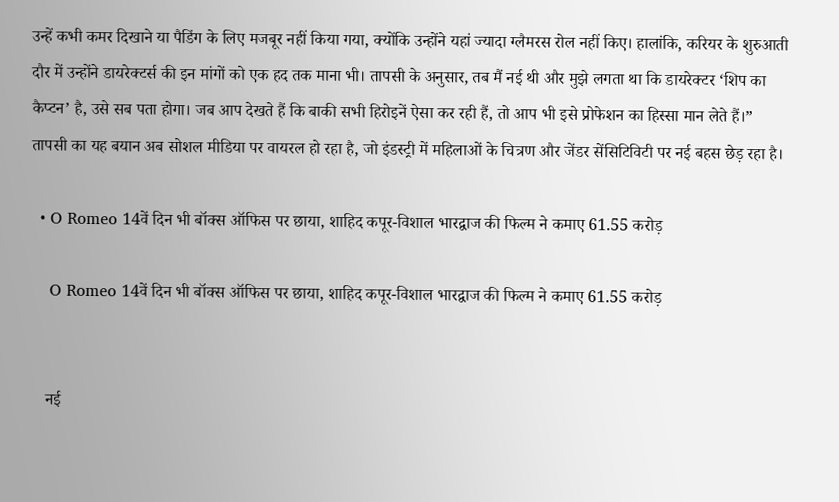उन्हें कभी कमर दिखाने या पैडिंग के लिए मजबूर नहीं किया गया, क्योंकि उन्होंने यहां ज्यादा ग्लैमरस रोल नहीं किए। हालांकि, करियर के शुरुआती दौर में उन्होंने डायरेक्टर्स की इन मांगों को एक हद तक माना भी। तापसी के अनुसार, तब मैं नई थी और मुझे लगता था कि डायरेक्टर ‘शिप का कैप्टन’ है, उसे सब पता होगा। जब आप देखते हैं कि बाकी सभी हिरोइनें ऐसा कर रही हैं, तो आप भी इसे प्रोफेशन का हिस्सा मान लेते हैं।” तापसी का यह बयान अब सोशल मीडिया पर वायरल हो रहा है, जो इंडस्ट्री में महिलाओं के चित्रण और जेंडर सेंसिटिविटी पर नई बहस छेड़ रहा है।

  • O Romeo 14वें दिन भी बॉक्स ऑफिस पर छाया, शाहिद कपूर-विशाल भारद्वाज की फिल्म ने कमाए 61.55 करोड़

    O Romeo 14वें दिन भी बॉक्स ऑफिस पर छाया, शाहिद कपूर-विशाल भारद्वाज की फिल्म ने कमाए 61.55 करोड़


    नई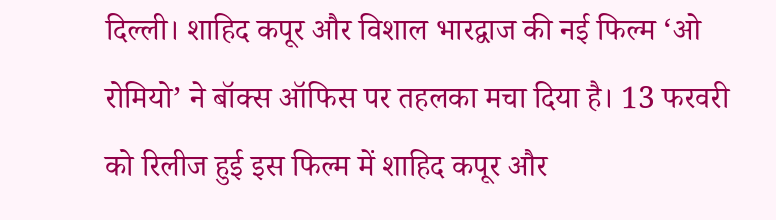दिल्ली। शाहिद कपूर और विशाल भारद्वाज की नई फिल्म ‘ओ रोमियो’ ने बॉक्स ऑफिस पर तहलका मचा दिया है। 13 फरवरी को रिलीज हुई इस फिल्म में शाहिद कपूर और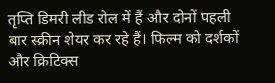तृप्ति डिमरी लीड रोल में हैं और दोनों पहली बार स्क्रीन शेयर कर रहे हैं। फिल्म को दर्शकों और क्रिटिक्स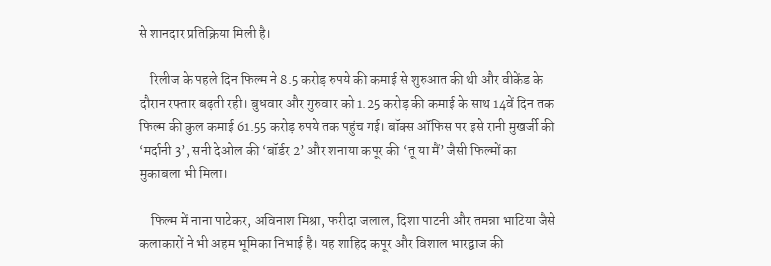से शानदार प्रतिक्रिया मिली है।

    रिलीज के पहले दिन फिल्म ने 8.5 करोड़ रुपये की कमाई से शुरुआत की थी और वीकेंड के दौरान रफ्तार बढ़ती रही। बुधवार और गुरुवार को 1.25 करोड़ की कमाई के साथ 14वें दिन तक फिल्म की कुल कमाई 61.55 करोड़ रुपये तक पहुंच गई। बॉक्स ऑफिस पर इसे रानी मुखर्जी की ‘मर्दानी 3’, सनी देओल की ‘बॉर्डर 2’ और शनाया कपूर की ‘तू या मैं’ जैसी फिल्मों का मुकाबला भी मिला।

    फिल्म में नाना पाटेकर, अविनाश मिश्रा, फरीदा जलाल, दिशा पाटनी और तमन्ना भाटिया जैसे कलाकारों ने भी अहम भूमिका निभाई है। यह शाहिद कपूर और विशाल भारद्वाज की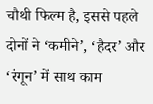चौथी फिल्म है, इससे पहले दोनों ने ‘कमीने’, ‘हैदर’ और ‘रंगून’ में साथ काम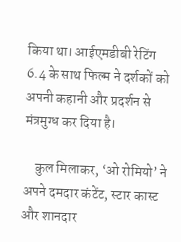किया था। आईएमडीबी रेटिंग 6.4 के साथ फिल्म ने दर्शकों को अपनी कहानी और प्रदर्शन से मंत्रमुग्ध कर दिया है।

    कुल मिलाकर, ‘ओ रोमियो’ ने अपने दमदार कंटेंट, स्टार कास्ट और शानदार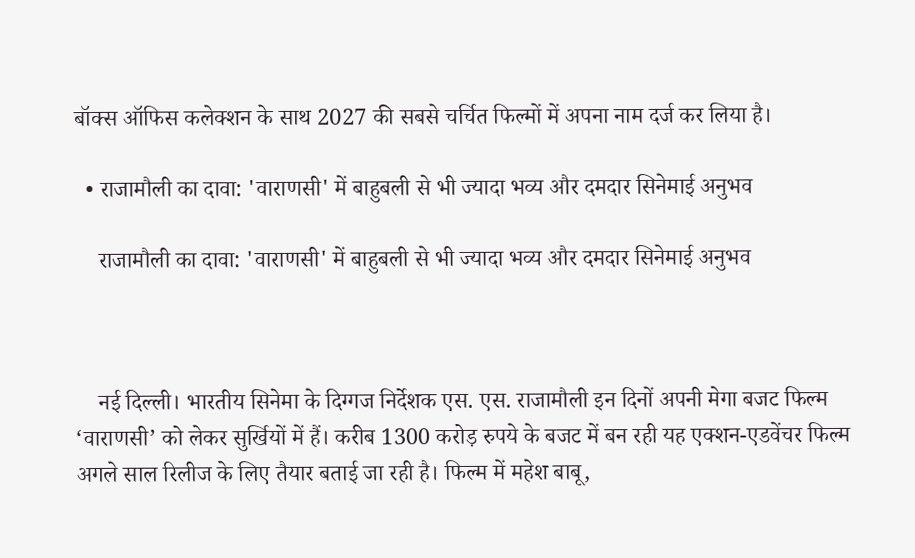बॉक्स ऑफिस कलेक्शन के साथ 2027 की सबसे चर्चित फिल्मों में अपना नाम दर्ज कर लिया है।

  • राजामौली का दावा: 'वाराणसी' में बाहुबली से भी ज्यादा भव्य और दमदार सिनेमाई अनुभव

    राजामौली का दावा: 'वाराणसी' में बाहुबली से भी ज्यादा भव्य और दमदार सिनेमाई अनुभव



    नई दिल्ली। भारतीय सिनेमा के दिग्गज निर्देशक एस. एस. राजामौली इन दिनों अपनी मेगा बजट फिल्म ‘वाराणसी’ को लेकर सुर्खियों में हैं। करीब 1300 करोड़ रुपये के बजट में बन रही यह एक्शन-एडवेंचर फिल्म अगले साल रिलीज के लिए तैयार बताई जा रही है। फिल्म में महेश बाबू,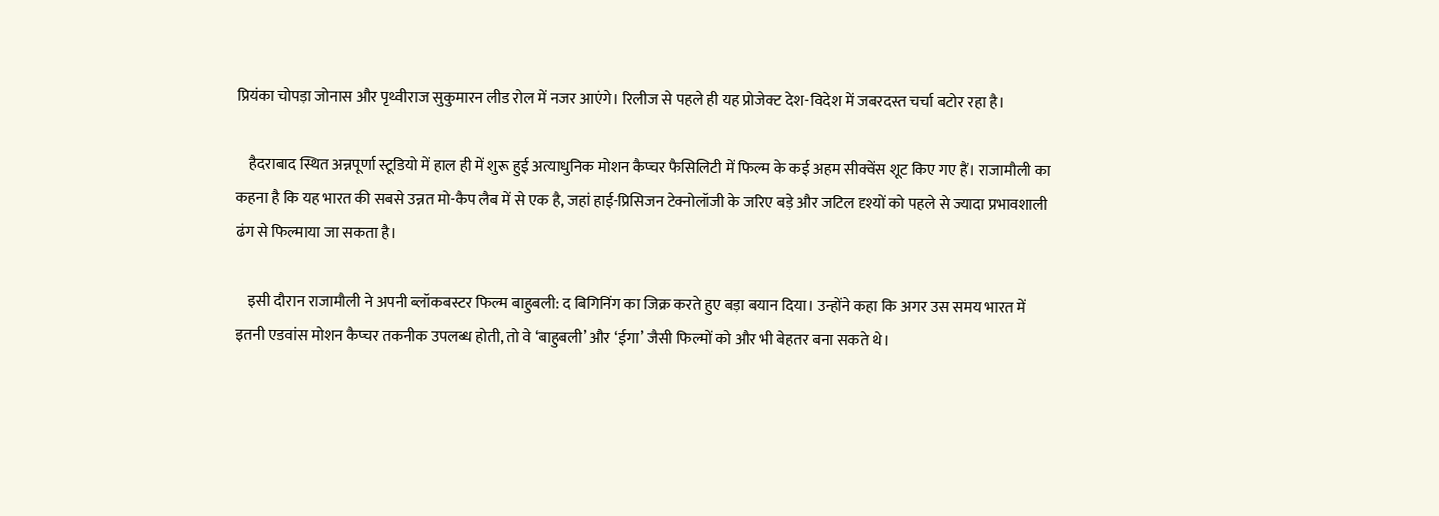प्रियंका चोपड़ा जोनास और पृथ्वीराज सुकुमारन लीड रोल में नजर आएंगे। रिलीज से पहले ही यह प्रोजेक्ट देश-विदेश में जबरदस्त चर्चा बटोर रहा है।

    हैदराबाद स्थित अन्नपूर्णा स्टूडियो में हाल ही में शुरू हुई अत्याधुनिक मोशन कैप्चर फैसिलिटी में फिल्म के कई अहम सीक्वेंस शूट किए गए हैं। राजामौली का कहना है कि यह भारत की सबसे उन्नत मो-कैप लैब में से एक है, जहां हाई-प्रिसिजन टेक्नोलॉजी के जरिए बड़े और जटिल दृश्यों को पहले से ज्यादा प्रभावशाली ढंग से फिल्माया जा सकता है।

    इसी दौरान राजामौली ने अपनी ब्लॉकबस्टर फिल्म बाहुबली: द बिगिनिंग का जिक्र करते हुए बड़ा बयान दिया। उन्होंने कहा कि अगर उस समय भारत में इतनी एडवांस मोशन कैप्चर तकनीक उपलब्ध होती, तो वे ‘बाहुबली’ और ‘ईगा’ जैसी फिल्मों को और भी बेहतर बना सकते थे।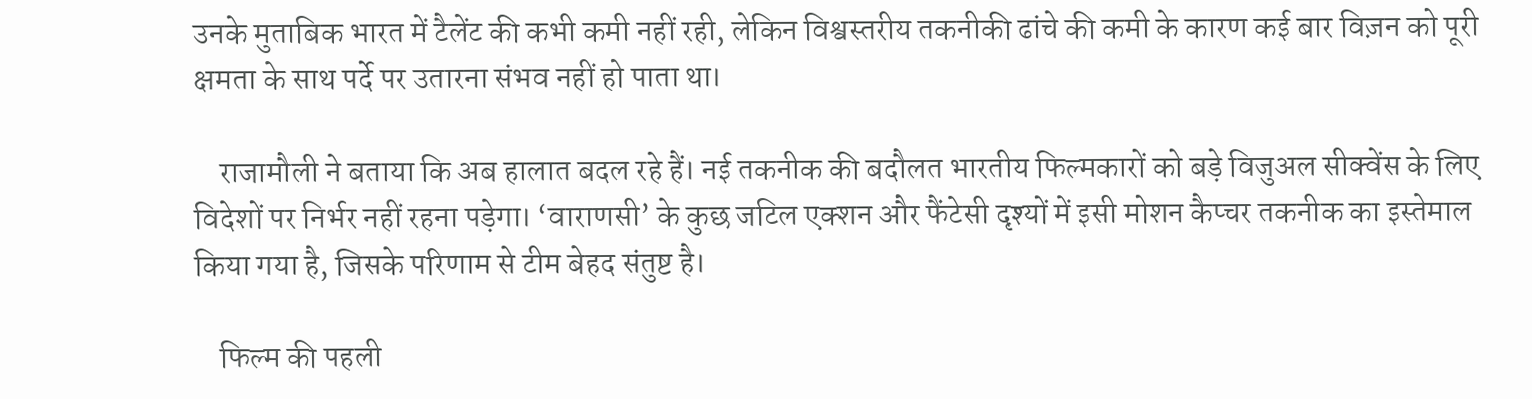उनके मुताबिक भारत में टैलेंट की कभी कमी नहीं रही, लेकिन विश्वस्तरीय तकनीकी ढांचे की कमी के कारण कई बार विज़न को पूरी क्षमता के साथ पर्दे पर उतारना संभव नहीं हो पाता था।

    राजामौली ने बताया कि अब हालात बदल रहे हैं। नई तकनीक की बदौलत भारतीय फिल्मकारों को बड़े विजुअल सीक्वेंस के लिए विदेशों पर निर्भर नहीं रहना पड़ेगा। ‘वाराणसी’ के कुछ जटिल एक्शन और फैंटेसी दृश्यों में इसी मोशन कैप्चर तकनीक का इस्तेमाल किया गया है, जिसके परिणाम से टीम बेहद संतुष्ट है।

    फिल्म की पहली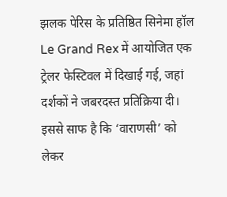झलक पेरिस के प्रतिष्ठित सिनेमा हॉल Le Grand Rex में आयोजित एक ट्रेलर फेस्टिवल में दिखाई गई, जहां दर्शकों ने जबरदस्त प्रतिक्रिया दी। इससे साफ है कि ‘वाराणसी’ को लेकर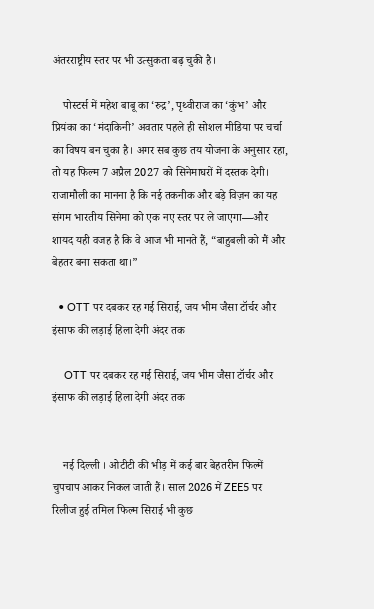अंतरराष्ट्रीय स्तर पर भी उत्सुकता बढ़ चुकी है।

    पोस्टर्स में महेश बाबू का ‘रुद्र’, पृथ्वीराज का ‘कुंभ’ और प्रियंका का ‘मंदाकिनी’ अवतार पहले ही सोशल मीडिया पर चर्चा का विषय बन चुका है। अगर सब कुछ तय योजना के अनुसार रहा, तो यह फिल्म 7 अप्रैल 2027 को सिनेमाघरों में दस्तक देगी। राजामौली का मानना है कि नई तकनीक और बड़े विज़न का यह संगम भारतीय सिनेमा को एक नए स्तर पर ले जाएगा—और शायद यही वजह है कि वे आज भी मानते हैं, “बाहुबली को मैं और बेहतर बना सकता था।”

  • OTT पर दबकर रह गई सिराई, जय भीम जैसा टॉर्चर और इंसाफ की लड़ाई हिला देगी अंदर तक

    OTT पर दबकर रह गई सिराई, जय भीम जैसा टॉर्चर और इंसाफ की लड़ाई हिला देगी अंदर तक


    नई दिल्ली । ओटीटी की भीड़ में कई बार बेहतरीन फिल्में चुपचाप आकर निकल जाती हैं। साल 2026 में ZEE5 पर रिलीज हुई तमिल फिल्म सिराई भी कुछ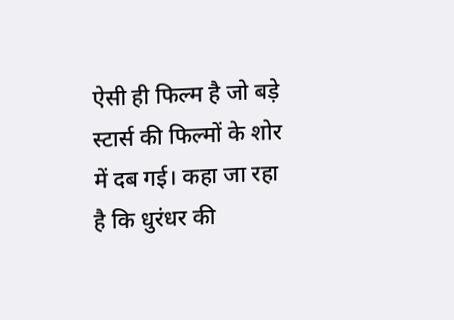ऐसी ही फिल्म है जो बड़े स्टार्स की फिल्मों के शोर में दब गई। कहा जा रहा है कि धुरंधर की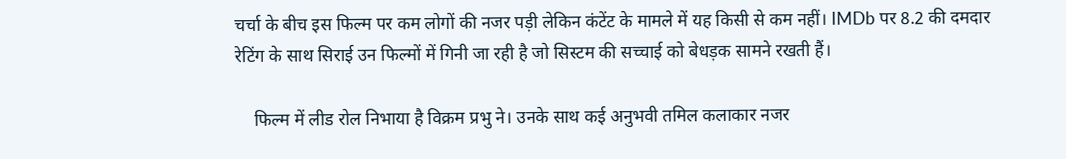चर्चा के बीच इस फिल्म पर कम लोगों की नजर पड़ी लेकिन कंटेंट के मामले में यह किसी से कम नहीं। IMDb पर 8.2 की दमदार रेटिंग के साथ सिराई उन फिल्मों में गिनी जा रही है जो सिस्टम की सच्चाई को बेधड़क सामने रखती हैं।

    फिल्म में लीड रोल निभाया है विक्रम प्रभु ने। उनके साथ कई अनुभवी तमिल कलाकार नजर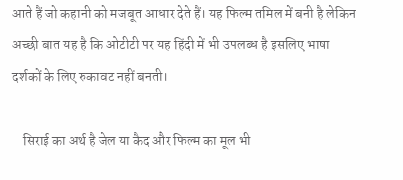आते हैं जो कहानी को मजबूत आधार देते हैं। यह फिल्म तमिल में बनी है लेकिन अच्छी बात यह है कि ओटीटी पर यह हिंदी में भी उपलब्ध है इसलिए भाषा दर्शकों के लिए रुकावट नहीं बनती।

    सिराई का अर्थ है जेल या कैद और फिल्म का मूल भी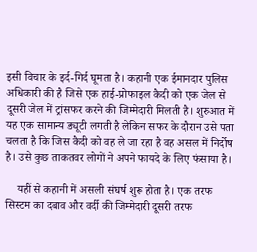इसी विचार के इर्द-गिर्द घूमता है। कहानी एक ईमानदार पुलिस अधिकारी की है जिसे एक हाई-प्रोफाइल कैदी को एक जेल से दूसरी जेल में ट्रांसफर करने की जिम्मेदारी मिलती है। शुरुआत में यह एक सामान्य ड्यूटी लगती है लेकिन सफर के दौरान उसे पता चलता है कि जिस कैदी को वह ले जा रहा है वह असल में निर्दोष है। उसे कुछ ताकतवर लोगों ने अपने फायदे के लिए फंसाया है।

    यहीं से कहानी में असली संघर्ष शुरू होता है। एक तरफ सिस्टम का दबाव और वर्दी की जिम्मेदारी दूसरी तरफ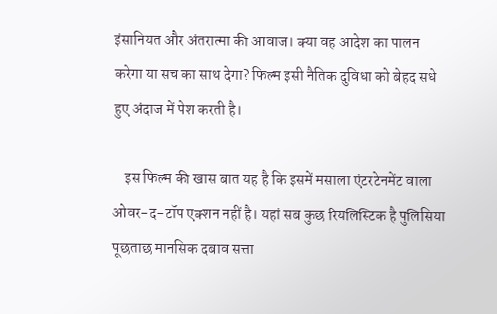इंसानियत और अंतरात्मा की आवाज। क्या वह आदेश का पालन करेगा या सच का साथ देगा? फिल्म इसी नैतिक दुविधा को बेहद सधे हुए अंदाज में पेश करती है।

    इस फिल्म की खास बात यह है कि इसमें मसाला एंटरटेनमेंट वाला ओवर-द-टॉप एक्शन नहीं है। यहां सब कुछ रियलिस्टिक है पुलिसिया पूछताछ मानसिक दबाव सत्ता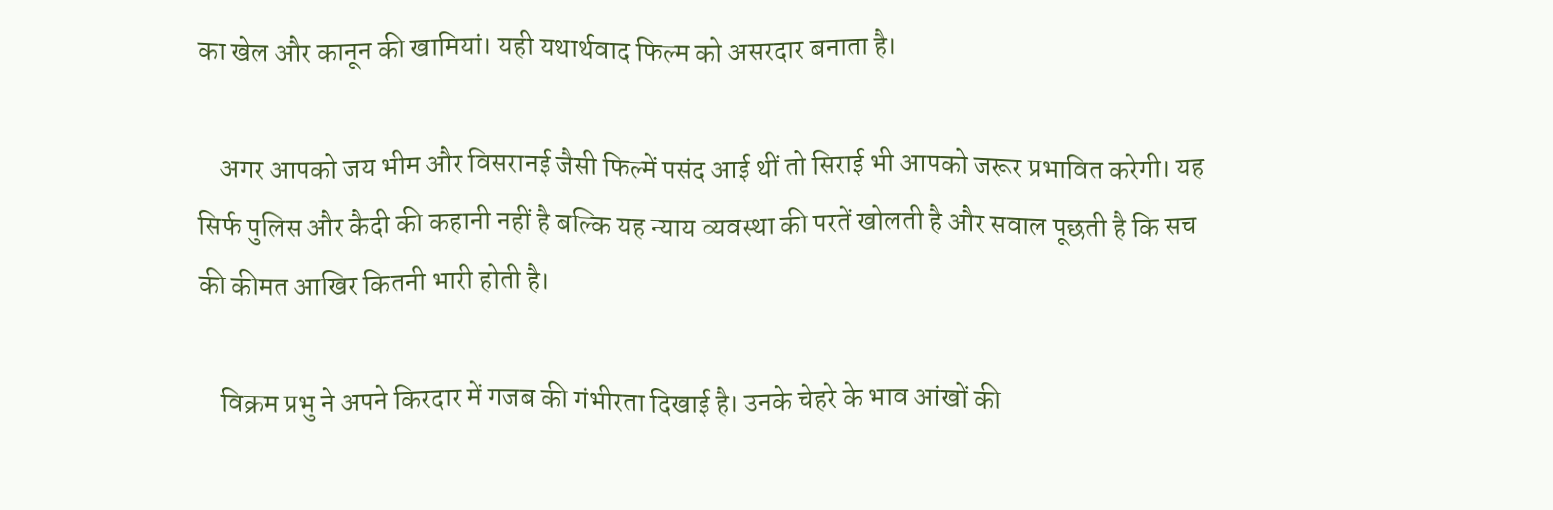का खेल और कानून की खामियां। यही यथार्थवाद फिल्म को असरदार बनाता है।

    अगर आपको जय भीम और विसरानई जैसी फिल्में पसंद आई थीं तो सिराई भी आपको जरूर प्रभावित करेगी। यह सिर्फ पुलिस और कैदी की कहानी नहीं है बल्कि यह न्याय व्यवस्था की परतें खोलती है और सवाल पूछती है कि सच की कीमत आखिर कितनी भारी होती है।

    विक्रम प्रभु ने अपने किरदार में गजब की गंभीरता दिखाई है। उनके चेहरे के भाव आंखों की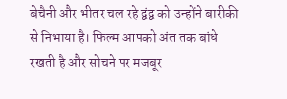बेचैनी और भीतर चल रहे द्वंद्व को उन्होंने बारीकी से निभाया है। फिल्म आपको अंत तक बांधे रखती है और सोचने पर मजबूर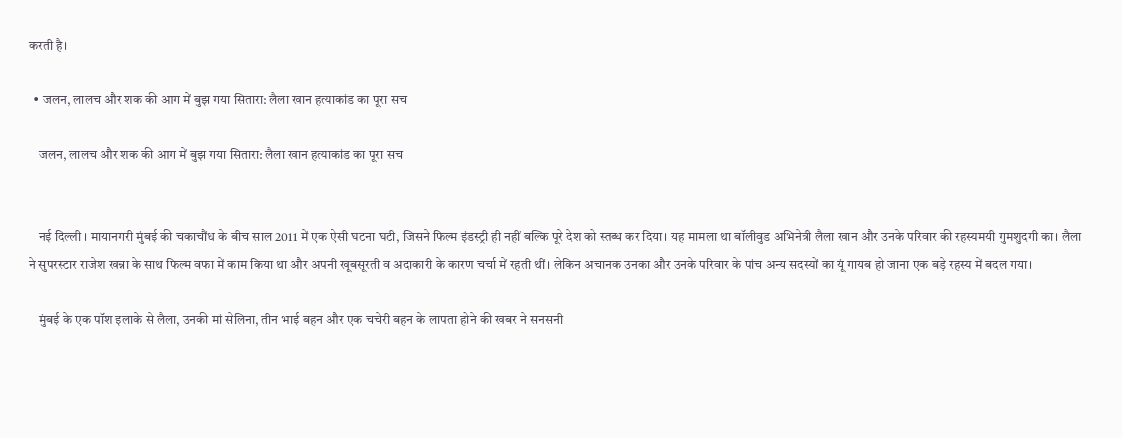करती है।

  • जलन, लालच और शक की आग में बुझ गया सितारा: लैला खान हत्याकांड का पूरा सच

    जलन, लालच और शक की आग में बुझ गया सितारा: लैला खान हत्याकांड का पूरा सच


    नई दिल्ली । मायानगरी मुंबई की चकाचौंध के बीच साल 2011 में एक ऐसी घटना घटी, जिसने फिल्म इंडस्ट्री ही नहीं बल्कि पूरे देश को स्तब्ध कर दिया। यह मामला था बॉलीवुड अभिनेत्री लैला खान और उनके परिवार की रहस्यमयी गुमशुदगी का। लैला ने सुपरस्टार राजेश खन्ना के साथ फिल्म वफा में काम किया था और अपनी खूबसूरती व अदाकारी के कारण चर्चा में रहती थीं। लेकिन अचानक उनका और उनके परिवार के पांच अन्य सदस्यों का यूं गायब हो जाना एक बड़े रहस्य में बदल गया।

    मुंबई के एक पॉश इलाके से लैला, उनकी मां सेलिना, तीन भाई बहन और एक चचेरी बहन के लापता होने की खबर ने सनसनी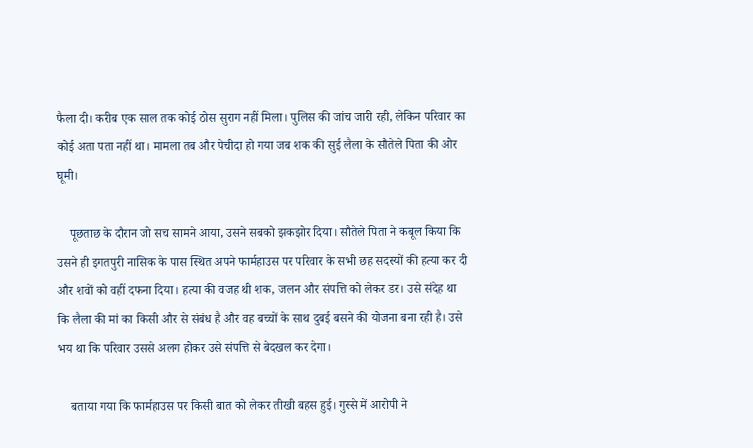फैला दी। करीब एक साल तक कोई ठोस सुराग नहीं मिला। पुलिस की जांच जारी रही, लेकिन परिवार का कोई अता पता नहीं था। मामला तब और पेचीदा हो गया जब शक की सुई लैला के सौतेले पिता की ओर घूमी।

    पूछताछ के दौरान जो सच सामने आया, उसने सबको झकझोर दिया। सौतेले पिता ने कबूल किया कि उसने ही इगतपुरी नासिक के पास स्थित अपने फार्महाउस पर परिवार के सभी छह सदस्यों की हत्या कर दी और शवों को वहीं दफना दिया। हत्या की वजह थी शक, जलन और संपत्ति को लेकर डर। उसे संदेह था कि लैला की मां का किसी और से संबंध है और वह बच्चों के साथ दुबई बसने की योजना बना रही है। उसे भय था कि परिवार उससे अलग होकर उसे संपत्ति से बेदखल कर देगा।

    बताया गया कि फार्महाउस पर किसी बात को लेकर तीखी बहस हुई। गुस्से में आरोपी ने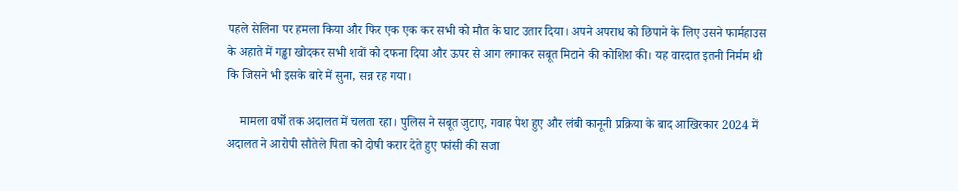पहले सेलिना पर हमला किया और फिर एक एक कर सभी को मौत के घाट उतार दिया। अपने अपराध को छिपाने के लिए उसने फार्महाउस के अहाते में गड्ढा खोदकर सभी शवों को दफना दिया और ऊपर से आग लगाकर सबूत मिटाने की कोशिश की। यह वारदात इतनी निर्मम थी कि जिसने भी इसके बारे में सुना, सन्न रह गया।

    मामला वर्षों तक अदालत में चलता रहा। पुलिस ने सबूत जुटाए, गवाह पेश हुए और लंबी कानूनी प्रक्रिया के बाद आखिरकार 2024 में अदालत ने आरोपी सौतेले पिता को दोषी करार देते हुए फांसी की सजा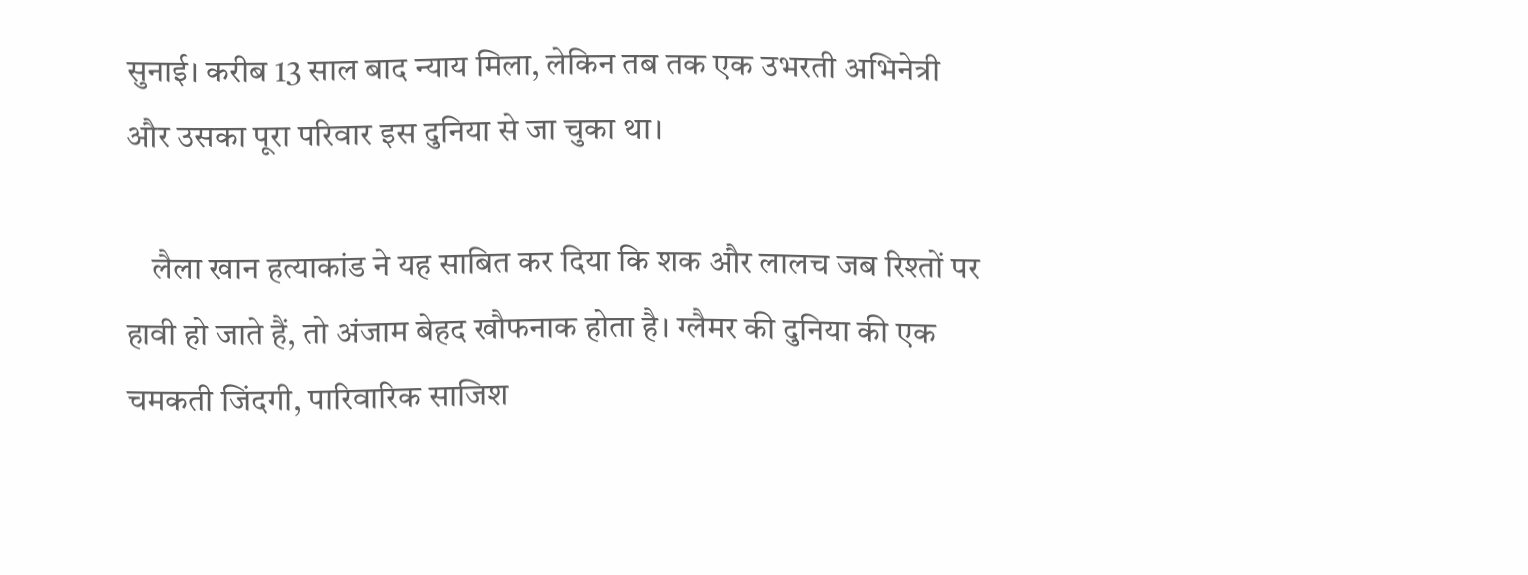सुनाई। करीब 13 साल बाद न्याय मिला, लेकिन तब तक एक उभरती अभिनेत्री और उसका पूरा परिवार इस दुनिया से जा चुका था।

    लैला खान हत्याकांड ने यह साबित कर दिया कि शक और लालच जब रिश्तों पर हावी हो जाते हैं, तो अंजाम बेहद खौफनाक होता है। ग्लैमर की दुनिया की एक चमकती जिंदगी, पारिवारिक साजिश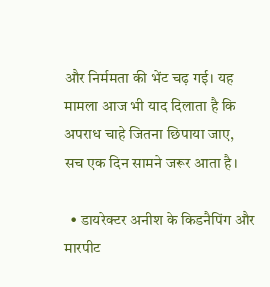और निर्ममता की भेंट चढ़ गई। यह मामला आज भी याद दिलाता है कि अपराध चाहे जितना छिपाया जाए, सच एक दिन सामने जरूर आता है।

  • डायरेक्टर अनीश के किडनैपिंग और मारपीट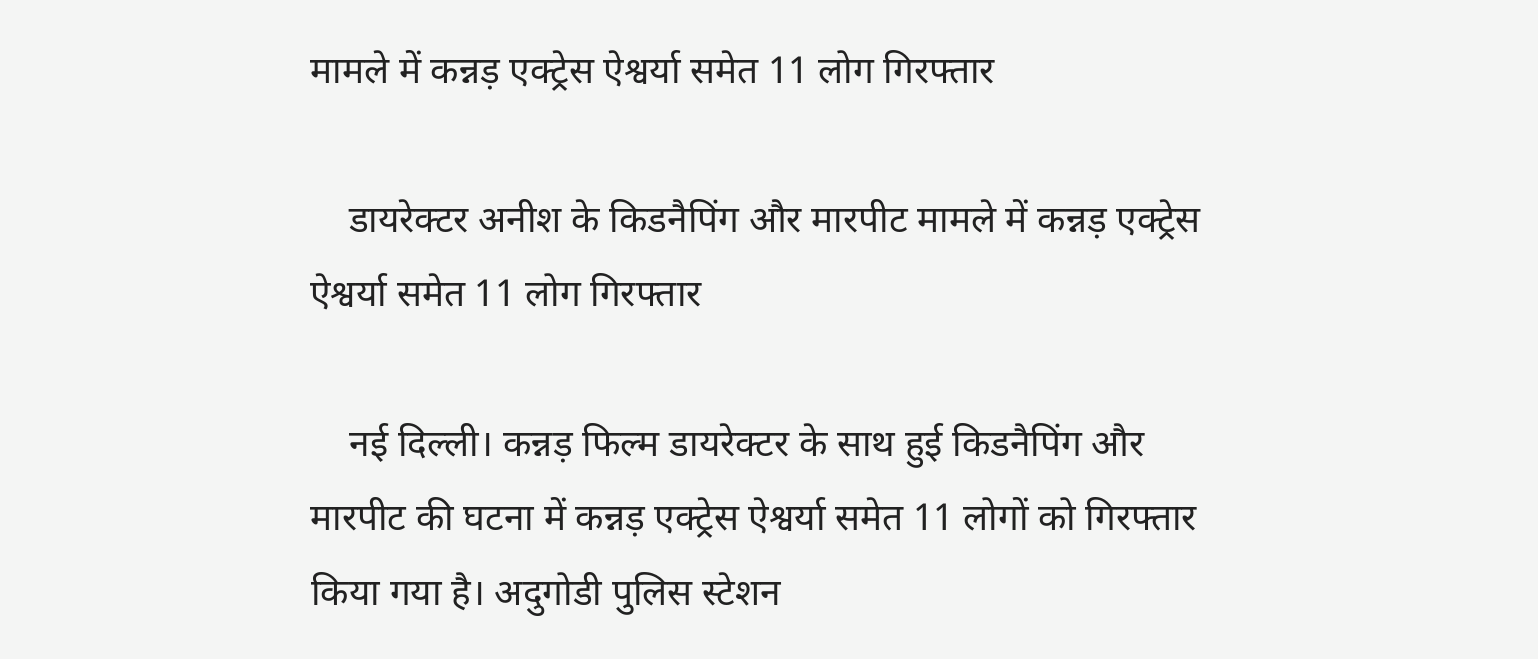मामले में कन्नड़ एक्ट्रेस ऐश्वर्या समेत 11 लोग गिरफ्तार

    डायरेक्टर अनीश के किडनैपिंग और मारपीट मामले में कन्नड़ एक्ट्रेस ऐश्वर्या समेत 11 लोग गिरफ्तार

    नई दिल्ली। कन्नड़ फिल्म डायरेक्टर के साथ हुई किडनैपिंग और मारपीट की घटना में कन्नड़ एक्ट्रेस ऐश्वर्या समेत 11 लोगों को गिरफ्तार किया गया है। अदुगोडी पुलिस स्टेशन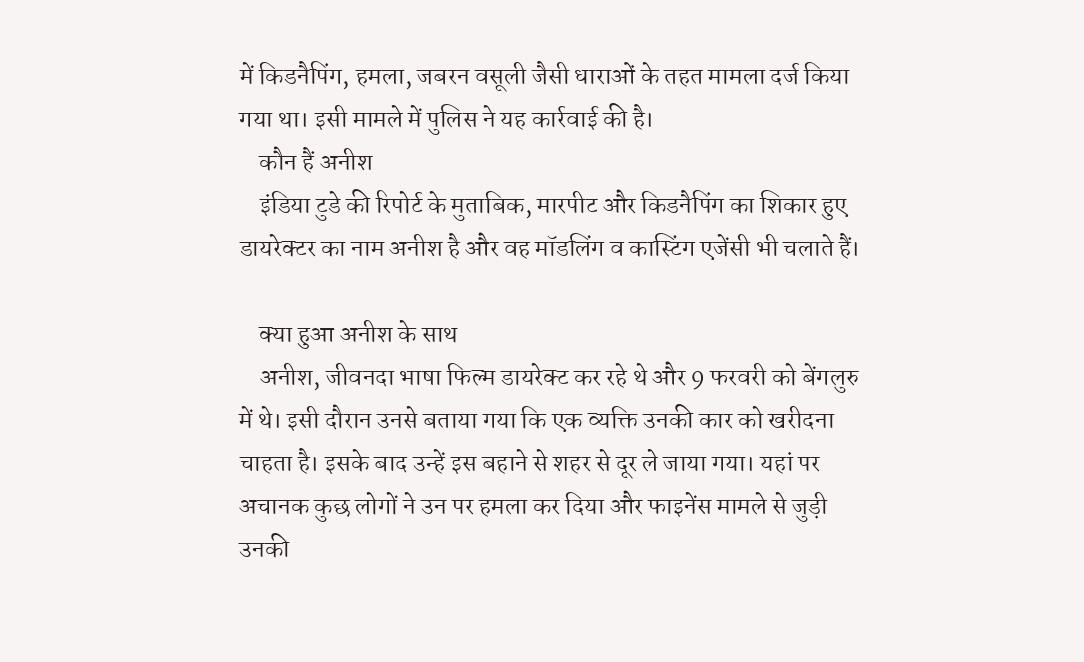में किडनैपिंग, हमला, जबरन वसूली जैसी धाराओं के तहत मामला दर्ज किया गया था। इसी मामले में पुलिस ने यह कार्रवाई की है।
    कौन हैं अनीश
    इंडिया टुडे की रिपोर्ट के मुताबिक, मारपीट और किडनैपिंग का शिकार हुए डायरेक्टर का नाम अनीश है और वह मॉडलिंग व कास्टिंग एजेंसी भी चलाते हैं।

    क्या हुआ अनीश के साथ
    अनीश, जीवनदा भाषा फिल्म डायरेक्ट कर रहे थे और 9 फरवरी को बेंगलुरु में थे। इसी दौरान उनसे बताया गया कि एक व्यक्ति उनकी कार को खरीदना चाहता है। इसके बाद उन्हें इस बहाने से शहर से दूर ले जाया गया। यहां पर अचानक कुछ लोगों ने उन पर हमला कर दिया और फाइनेंस मामले से जुड़ी उनकी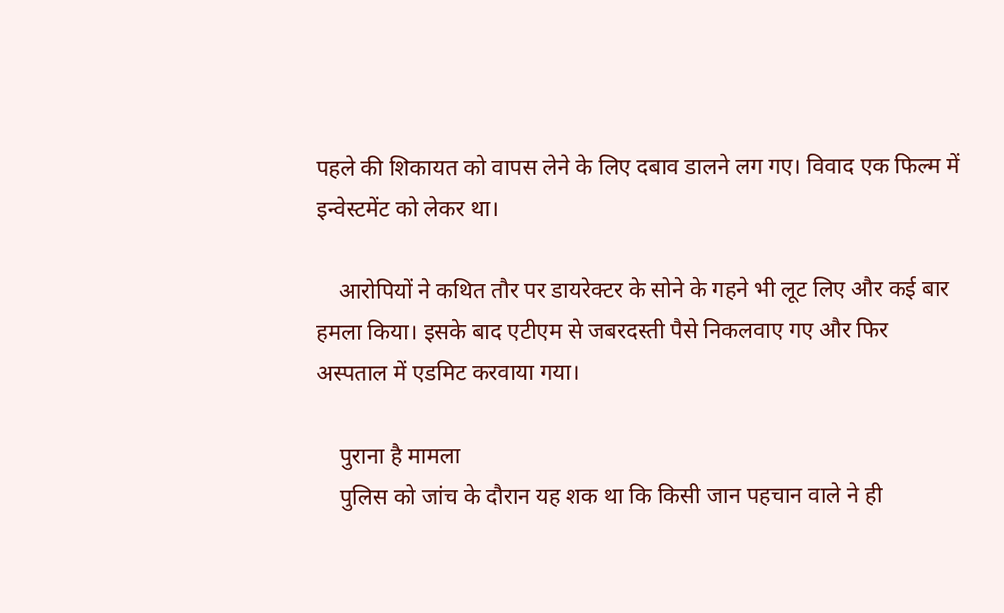पहले की शिकायत को वापस लेने के लिए दबाव डालने लग गए। विवाद एक फिल्म में इन्वेस्टमेंट को लेकर था।

    आरोपियों ने कथित तौर पर डायरेक्टर के सोने के गहने भी लूट लिए और कई बार हमला किया। इसके बाद एटीएम से जबरदस्ती पैसे निकलवाए गए और फिर अस्पताल में एडमिट करवाया गया।

    पुराना है मामला
    पुलिस को जांच के दौरान यह शक था कि किसी जान पहचान वाले ने ही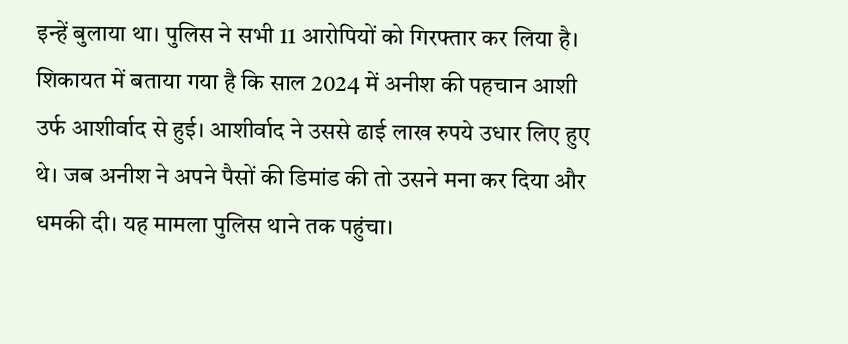इन्हें बुलाया था। पुलिस ने सभी 11 आरोपियों को गिरफ्तार कर लिया है। शिकायत में बताया गया है कि साल 2024 में अनीश की पहचान आशी उर्फ आशीर्वाद से हुई। आशीर्वाद ने उससे ढाई लाख रुपये उधार लिए हुए थे। जब अनीश ने अपने पैसों की डिमांड की तो उसने मना कर दिया और धमकी दी। यह मामला पुलिस थाने तक पहुंचा।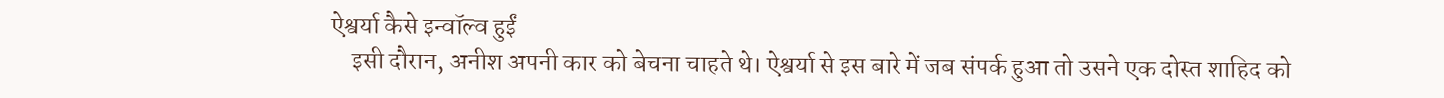ऐश्वर्या कैसे इन्वॉल्व हुईं
    इसी दौरान, अनीश अपनी कार को बेचना चाहते थे। ऐश्वर्या से इस बारे में जब संपर्क हुआ तो उसने एक दोस्त शाहिद को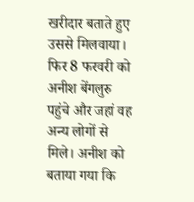खरीदार बताते हुए उससे मिलवाया। फिर 8 फरवरी को अनीश बेंगलुरु पहुंचे और जहां वह अन्य लोगों से मिले। अनीश को बताया गया कि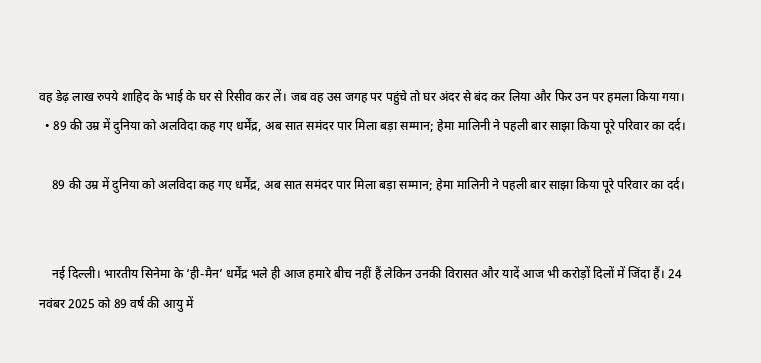वह डेढ़ लाख रुपये शाहिद के भाई के घर से रिसीव कर लें। जब वह उस जगह पर पहुंचे तो घर अंदर से बंद कर लिया और फिर उन पर हमला किया गया।
  • 89 की उम्र में दुनिया को अलविदा कह गए धर्मेंद्र, अब सात समंदर पार मिला बड़ा सम्मान; हेमा मालिनी ने पहली बार साझा किया पूरे परिवार का दर्द।

    89 की उम्र में दुनिया को अलविदा कह गए धर्मेंद्र, अब सात समंदर पार मिला बड़ा सम्मान; हेमा मालिनी ने पहली बार साझा किया पूरे परिवार का दर्द।


    नई दिल्ली। भारतीय सिनेमा के ‘ही-मैन’ धर्मेंद्र भले ही आज हमारे बीच नहीं हैं लेकिन उनकी विरासत और यादें आज भी करोड़ों दिलों में जिंदा हैं। 24 नवंबर 2025 को 89 वर्ष की आयु में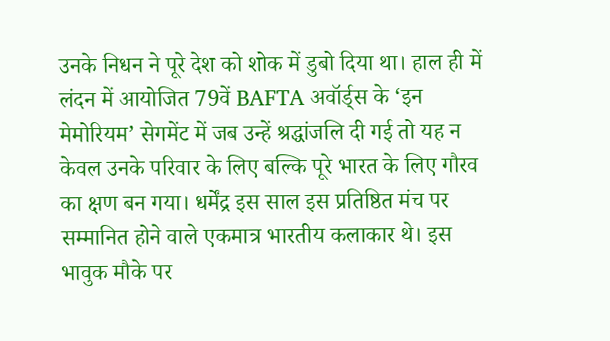उनके निधन ने पूरे देश को शोक में डुबो दिया था। हाल ही में लंदन में आयोजित 79वें BAFTA अवॉर्ड्स के ‘इन मेमोरियम’ सेगमेंट में जब उन्हें श्रद्धांजलि दी गई तो यह न केवल उनके परिवार के लिए बल्कि पूरे भारत के लिए गौरव का क्षण बन गया। धर्मेंद्र इस साल इस प्रतिष्ठित मंच पर सम्मानित होने वाले एकमात्र भारतीय कलाकार थे। इस भावुक मौके पर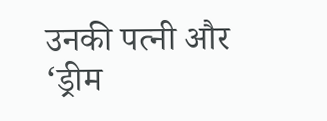उनकी पत्नी और ‘ड्रीम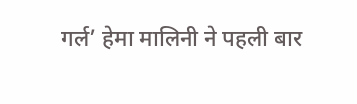गर्ल’ हेमा मालिनी ने पहली बार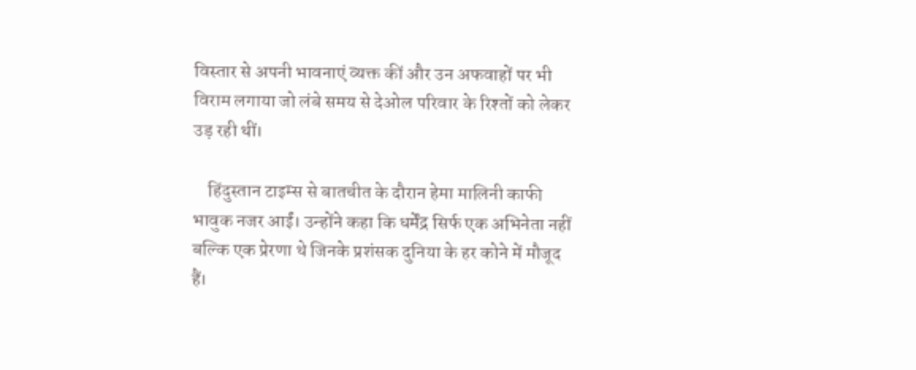विस्तार से अपनी भावनाएं व्यक्त कीं और उन अफवाहों पर भी विराम लगाया जो लंबे समय से देओल परिवार के रिश्तों को लेकर उड़ रही थीं।

    हिंदुस्तान टाइम्स से बातचीत के दौरान हेमा मालिनी काफी भावुक नजर आईं। उन्होंने कहा कि धर्मेंद्र सिर्फ एक अभिनेता नहीं बल्कि एक प्रेरणा थे जिनके प्रशंसक दुनिया के हर कोने में मौजूद हैं।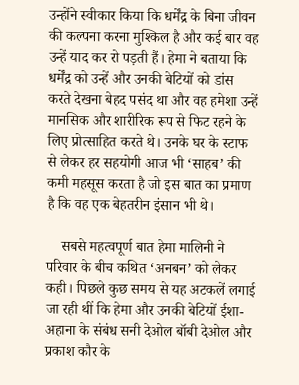उन्होंने स्वीकार किया कि धर्मेंद्र के बिना जीवन की कल्पना करना मुश्किल है और कई बार वह उन्हें याद कर रो पड़ती हैं। हेमा ने बताया कि धर्मेंद्र को उन्हें और उनकी बेटियों को डांस करते देखना बेहद पसंद था और वह हमेशा उन्हें मानसिक और शारीरिक रूप से फिट रहने के लिए प्रोत्साहित करते थे। उनके घर के स्टाफ से लेकर हर सहयोगी आज भी ‘साहब’ की कमी महसूस करता है जो इस बात का प्रमाण है कि वह एक बेहतरीन इंसान भी थे।

    सबसे महत्वपूर्ण बात हेमा मालिनी ने परिवार के बीच कथित ‘अनबन’ को लेकर कही। पिछले कुछ समय से यह अटकलें लगाई जा रही थीं कि हेमा और उनकी बेटियों ईशा-अहाना के संबंध सनी देओल बॉबी देओल और प्रकाश कौर के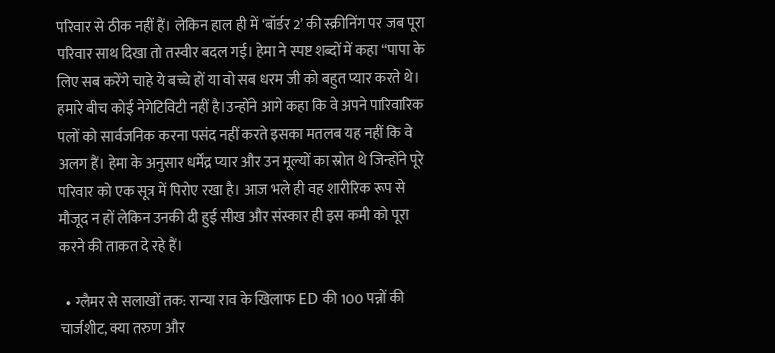परिवार से ठीक नहीं हैं। लेकिन हाल ही में ‘बॉर्डर 2’ की स्क्रीनिंग पर जब पूरा परिवार साथ दिखा तो तस्वीर बदल गई। हेमा ने स्पष्ट शब्दों में कहा “पापा के लिए सब करेंगे चाहे ये बच्चे हों या वो सब धरम जी को बहुत प्यार करते थे। हमारे बीच कोई नेगेटिविटी नहीं है।उन्होंने आगे कहा कि वे अपने पारिवारिक पलों को सार्वजनिक करना पसंद नहीं करते इसका मतलब यह नहीं कि वे अलग हैं। हेमा के अनुसार धर्मेंद्र प्यार और उन मूल्यों का स्रोत थे जिन्होंने पूरे परिवार को एक सूत्र में पिरोए रखा है। आज भले ही वह शारीरिक रूप से मौजूद न हों लेकिन उनकी दी हुई सीख और संस्कार ही इस कमी को पूरा करने की ताकत दे रहे हैं।

  • ग्लैमर से सलाखों तक: रान्या राव के खिलाफ ED की 100 पन्नों की चार्जशीट, क्या तरुण और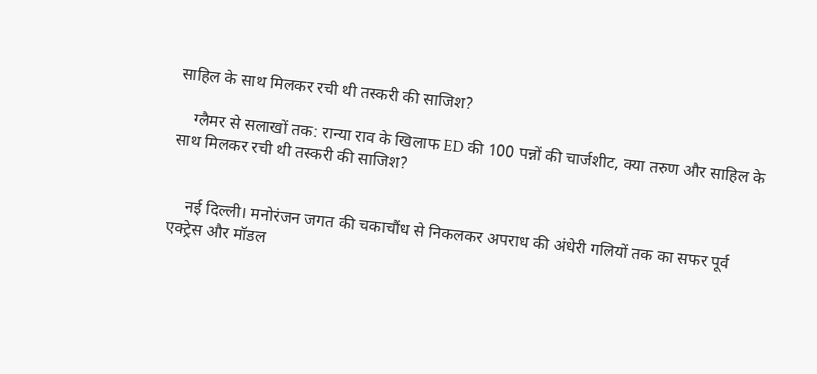साहिल के साथ मिलकर रची थी तस्करी की साजिश?

    ग्लैमर से सलाखों तक: रान्या राव के खिलाफ ED की 100 पन्नों की चार्जशीट, क्या तरुण और साहिल के साथ मिलकर रची थी तस्करी की साजिश?


    नई दिल्ली। मनोरंजन जगत की चकाचौंध से निकलकर अपराध की अंधेरी गलियों तक का सफर पूर्व एक्ट्रेस और मॉडल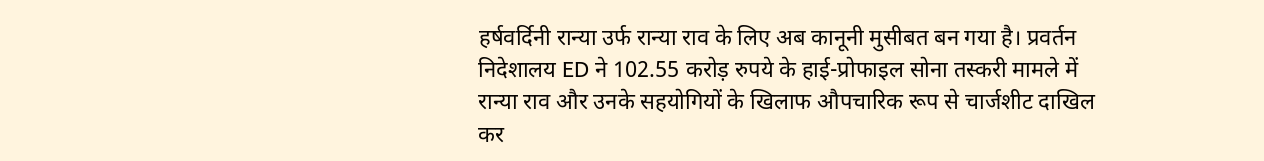हर्षवर्दिनी रान्या उर्फ रान्या राव के लिए अब कानूनी मुसीबत बन गया है। प्रवर्तन निदेशालय ED ने 102.55 करोड़ रुपये के हाई-प्रोफाइल सोना तस्करी मामले में रान्या राव और उनके सहयोगियों के खिलाफ औपचारिक रूप से चार्जशीट दाखिल कर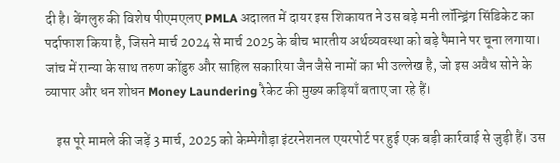दी है। बेंगलुरु की विशेष पीएमएलए PMLA अदालत में दायर इस शिकायत ने उस बड़े मनी लॉन्ड्रिंग सिंडिकेट का पर्दाफाश किया है, जिसने मार्च 2024 से मार्च 2025 के बीच भारतीय अर्थव्यवस्था को बड़े पैमाने पर चूना लगाया। जांच में रान्या के साथ तरुण कोंडुरु और साहिल सकारिया जैन जैसे नामों का भी उल्लेख है, जो इस अवैध सोने के व्यापार और धन शोधन Money Laundering रैकेट की मुख्य कड़ियाँ बताए जा रहे हैं।

    इस पूरे मामले की जड़ें 3 मार्च, 2025 को केम्पेगौड़ा इंटरनेशनल एयरपोर्ट पर हुई एक बड़ी कार्रवाई से जुड़ी हैं। उस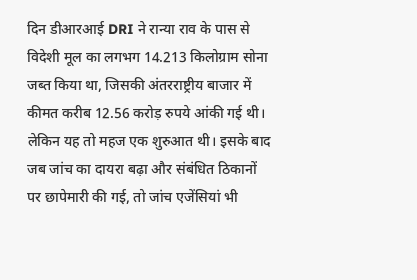दिन डीआरआई DRI ने रान्या राव के पास से विदेशी मूल का लगभग 14.213 किलोग्राम सोना जब्त किया था, जिसकी अंतरराष्ट्रीय बाजार में कीमत करीब 12.56 करोड़ रुपये आंकी गई थी। लेकिन यह तो महज एक शुरुआत थी। इसके बाद जब जांच का दायरा बढ़ा और संबंधित ठिकानों पर छापेमारी की गई, तो जांच एजेंसियां भी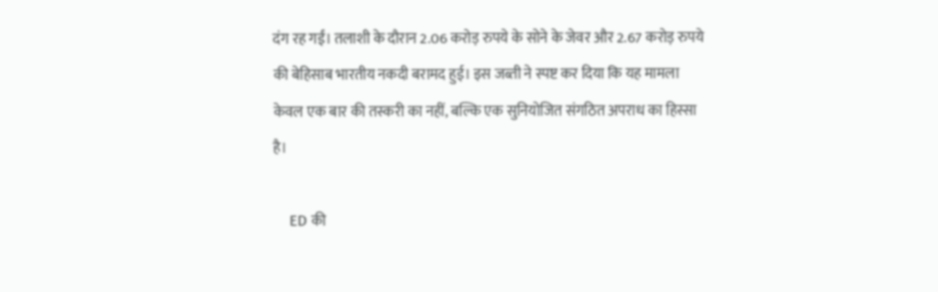दंग रह गईं। तलाशी के दौरान 2.06 करोड़ रुपये के सोने के जेवर और 2.67 करोड़ रुपये की बेहिसाब भारतीय नकदी बरामद हुई। इस जब्ती ने स्पष्ट कर दिया कि यह मामला केवल एक बार की तस्करी का नहीं, बल्कि एक सुनियोजित संगठित अपराध का हिस्सा है।

    ED की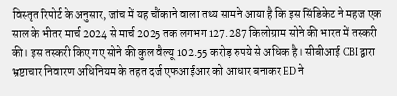विस्तृत रिपोर्ट के अनुसार, जांच में यह चौंकाने वाला तथ्य सामने आया है कि इस सिंडिकेट ने महज एक साल के भीतर मार्च 2024 से मार्च 2025 तक लगभग 127.287 किलोग्राम सोने की भारत में तस्करी की। इस तस्करी किए गए सोने की कुल वैल्यू 102.55 करोड़ रुपये से अधिक है। सीबीआई CBI द्वारा भ्रष्टाचार निवारण अधिनियम के तहत दर्ज एफआईआर को आधार बनाकर ED ने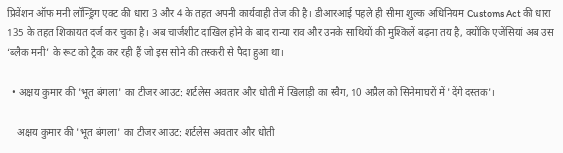प्रिवेंशन ऑफ मनी लॉन्ड्रिंग एक्ट की धारा 3 और 4 के तहत अपनी कार्यवाही तेज की है। डीआरआई पहले ही सीमा शुल्क अधिनियम Customs Act की धारा 135 के तहत शिकायत दर्ज कर चुका है। अब चार्जशीट दाखिल होने के बाद रान्या राव और उनके साथियों की मुश्किलें बढ़ना तय है, क्योंकि एजेंसियां अब उस ‘ब्लैक मनी’ के रूट को ट्रैक कर रही हैं जो इस सोने की तस्करी से पैदा हुआ था।

  • अक्षय कुमार की 'भूत बंगला' का टीजर आउट: शर्टलेस अवतार और धोती में खिलाड़ी का स्वैग, 10 अप्रैल को सिनेमाघरों में 'देंगे दस्तक'।

    अक्षय कुमार की 'भूत बंगला' का टीजर आउट: शर्टलेस अवतार और धोती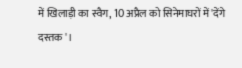में खिलाड़ी का स्वैग, 10 अप्रैल को सिनेमाघरों में 'देंगे दस्तक'।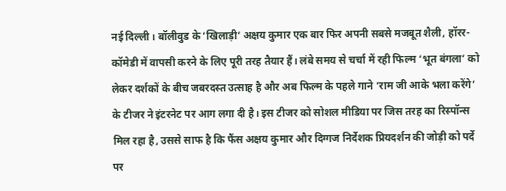नई दिल्ली। बॉलीवुड के ‘खिलाड़ी’ अक्षय कुमार एक बार फिर अपनी सबसे मजबूत शैली, हॉरर-कॉमेडी में वापसी करने के लिए पूरी तरह तैयार हैं। लंबे समय से चर्चा में रही फिल्म ‘भूत बंगला’ को लेकर दर्शकों के बीच जबरदस्त उत्साह है और अब फिल्म के पहले गाने ‘राम जी आके भला करेंगे’ के टीजर ने इंटरनेट पर आग लगा दी है। इस टीजर को सोशल मीडिया पर जिस तरह का रिस्पॉन्स मिल रहा है, उससे साफ है कि फैंस अक्षय कुमार और दिग्गज निर्देशक प्रियदर्शन की जोड़ी को पर्दे पर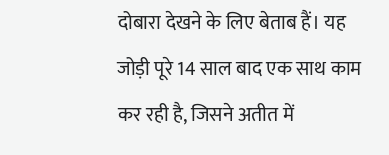दोबारा देखने के लिए बेताब हैं। यह जोड़ी पूरे 14 साल बाद एक साथ काम कर रही है, जिसने अतीत में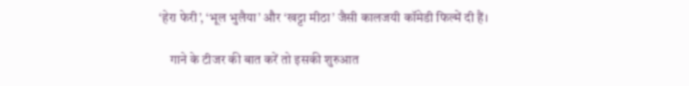‘हेरा फेरी’, ‘भूल भुलैया’ और ‘खट्टा मीठा’ जैसी कालजयी कॉमेडी फिल्में दी हैं।

    गाने के टीजर की बात करें तो इसकी शुरुआत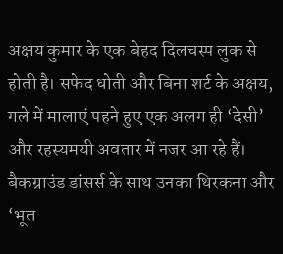अक्षय कुमार के एक बेहद दिलचस्प लुक से होती है। सफेद धोती और बिना शर्ट के अक्षय, गले में मालाएं पहने हुए एक अलग ही ‘देसी’ और रहस्यमयी अवतार में नजर आ रहे हैं। बैकग्राउंड डांसर्स के साथ उनका थिरकना और ‘भूत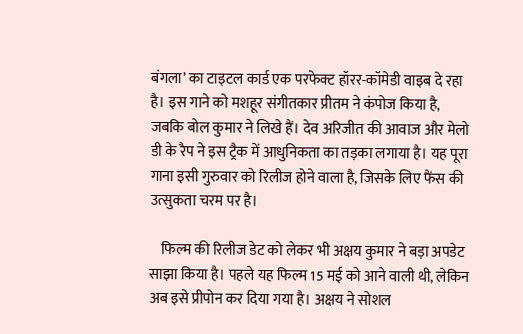बंगला’ का टाइटल कार्ड एक परफेक्ट हॉरर-कॉमेडी वाइब दे रहा है। इस गाने को मशहूर संगीतकार प्रीतम ने कंपोज किया है, जबकि बोल कुमार ने लिखे हैं। देव अरिजीत की आवाज और मेलो डी के रैप ने इस ट्रैक में आधुनिकता का तड़का लगाया है। यह पूरा गाना इसी गुरुवार को रिलीज होने वाला है, जिसके लिए फैंस की उत्सुकता चरम पर है।

    फिल्म की रिलीज डेट को लेकर भी अक्षय कुमार ने बड़ा अपडेट साझा किया है। पहले यह फिल्म 15 मई को आने वाली थी, लेकिन अब इसे प्रीपोन कर दिया गया है। अक्षय ने सोशल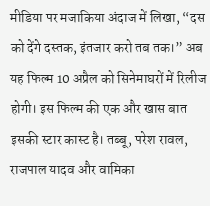मीडिया पर मजाकिया अंदाज में लिखा, “दस को देंगे दस्तक, इंतजार करो तब तक।” अब यह फिल्म 10 अप्रैल को सिनेमाघरों में रिलीज होगी। इस फिल्म की एक और खास बात इसकी स्टार कास्ट है। तब्बू, परेश रावल, राजपाल यादव और वामिका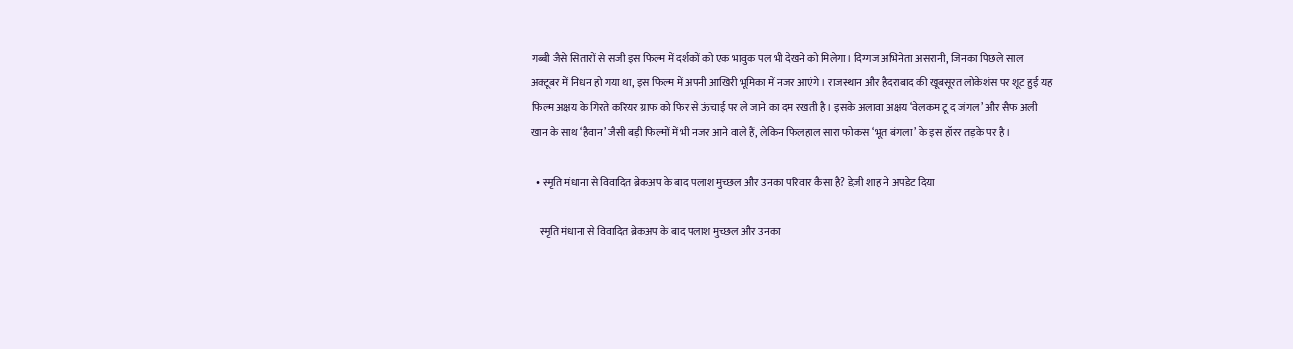गब्बी जैसे सितारों से सजी इस फिल्म में दर्शकों को एक भावुक पल भी देखने को मिलेगा। दिग्गज अभिनेता असरानी, जिनका पिछले साल अक्टूबर में निधन हो गया था, इस फिल्म में अपनी आखिरी भूमिका में नजर आएंगे। राजस्थान और हैदराबाद की खूबसूरत लोकेशंस पर शूट हुई यह फिल्म अक्षय के गिरते करियर ग्राफ को फिर से ऊंचाई पर ले जाने का दम रखती है। इसके अलावा अक्षय ‘वेलकम टू द जंगल’ और सैफ अली खान के साथ ‘हैवान’ जैसी बड़ी फिल्मों में भी नजर आने वाले हैं, लेकिन फिलहाल सारा फोकस ‘भूत बंगला’ के इस हॉरर तड़के पर है।

  • स्मृति मंधाना से विवादित ब्रेकअप के बाद पलाश मुच्छल और उनका परिवार कैसा है? डेज़ी शाह ने अपडेट दिया

    स्मृति मंधाना से विवादित ब्रेकअप के बाद पलाश मुच्छल और उनका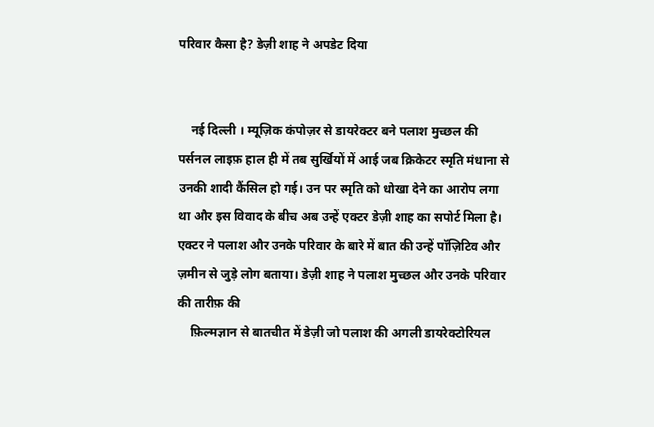परिवार कैसा है? डेज़ी शाह ने अपडेट दिया


    नई दिल्ली । म्यूज़िक कंपोज़र से डायरेक्टर बने पलाश मुच्छल की पर्सनल लाइफ़ हाल ही में तब सुर्खियों में आई जब क्रिकेटर स्मृति मंधाना से उनकी शादी कैंसिल हो गई। उन पर स्मृति को धोखा देने का आरोप लगा था और इस विवाद के बीच अब उन्हें एक्टर डेज़ी शाह का सपोर्ट मिला है। एक्टर ने पलाश और उनके परिवार के बारे में बात की उन्हें पॉज़िटिव और ज़मीन से जुड़े लोग बताया। डेज़ी शाह ने पलाश मुच्छल और उनके परिवार की तारीफ़ की
    फ़िल्मज्ञान से बातचीत में डेज़ी जो पलाश की अगली डायरेक्टोरियल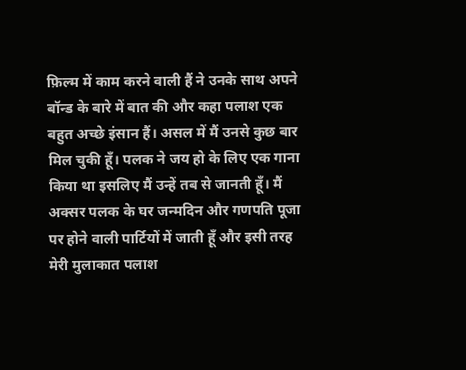फ़िल्म में काम करने वाली हैं ने उनके साथ अपने बॉन्ड के बारे में बात की और कहा पलाश एक बहुत अच्छे इंसान हैं। असल में मैं उनसे कुछ बार मिल चुकी हूँ। पलक ने जय हो के लिए एक गाना किया था इसलिए मैं उन्हें तब से जानती हूँ। मैं अक्सर पलक के घर जन्मदिन और गणपति पूजा पर होने वाली पार्टियों में जाती हूँ और इसी तरह मेरी मुलाकात पलाश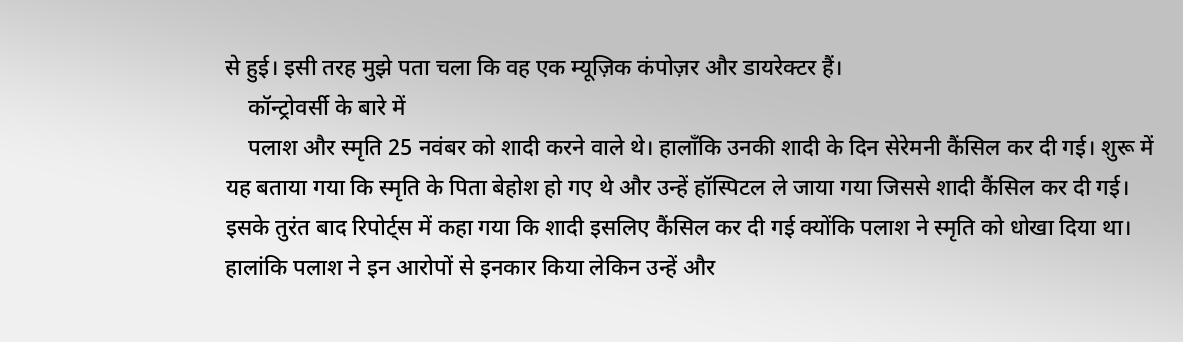से हुई। इसी तरह मुझे पता चला कि वह एक म्यूज़िक कंपोज़र और डायरेक्टर हैं।
    कॉन्ट्रोवर्सी के बारे में
    पलाश और स्मृति 25 नवंबर को शादी करने वाले थे। हालाँकि उनकी शादी के दिन सेरेमनी कैंसिल कर दी गई। शुरू में यह बताया गया कि स्मृति के पिता बेहोश हो गए थे और उन्हें हॉस्पिटल ले जाया गया जिससे शादी कैंसिल कर दी गई। इसके तुरंत बाद रिपोर्ट्स में कहा गया कि शादी इसलिए कैंसिल कर दी गई क्योंकि पलाश ने स्मृति को धोखा दिया था। हालांकि पलाश ने इन आरोपों से इनकार किया लेकिन उन्हें और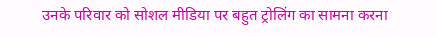उनके परिवार को सोशल मीडिया पर बहुत ट्रोलिंग का सामना करना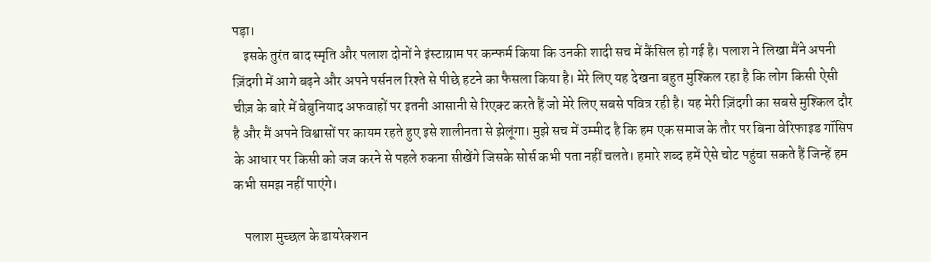पड़ा।
    इसके तुरंत बाद स्मृति और पलाश दोनों ने इंस्टाग्राम पर कन्फर्म किया कि उनकी शादी सच में कैंसिल हो गई है। पलाश ने लिखा मैंने अपनी ज़िंदगी में आगे बढ़ने और अपने पर्सनल रिश्ते से पीछे हटने का फैसला किया है। मेरे लिए यह देखना बहुत मुश्किल रहा है कि लोग किसी ऐसी चीज़ के बारे में बेबुनियाद अफवाहों पर इतनी आसानी से रिएक्ट करते हैं जो मेरे लिए सबसे पवित्र रही है। यह मेरी ज़िंदगी का सबसे मुश्किल दौर है और मैं अपने विश्वासों पर कायम रहते हुए इसे शालीनता से झेलूंगा। मुझे सच में उम्मीद है कि हम एक समाज के तौर पर बिना वेरिफाइड गॉसिप के आधार पर किसी को जज करने से पहले रुकना सीखेंगे जिसके सोर्स कभी पता नहीं चलते। हमारे शब्द हमें ऐसे चोट पहुंचा सकते हैं जिन्हें हम कभी समझ नहीं पाएंगे।

    पलाश मुच्छल के डायरेक्शन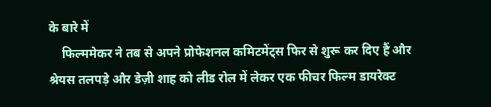के बारे में
    फिल्ममेकर ने तब से अपने प्रोफेशनल कमिटमेंट्स फिर से शुरू कर दिए हैं और श्रेयस तलपड़े और डेज़ी शाह को लीड रोल में लेकर एक फीचर फिल्म डायरेक्ट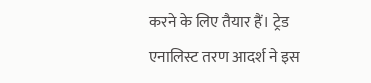करने के लिए तैयार हैं। ट्रेड एनालिस्ट तरण आदर्श ने इस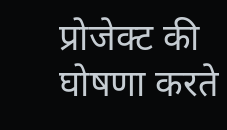प्रोजेक्ट की घोषणा करते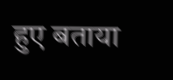हुए बताया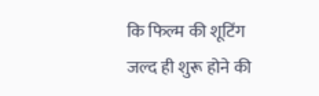कि फिल्म की शूटिंग जल्द ही शुरू होने की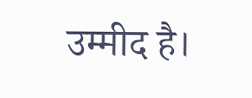उम्मीद है।